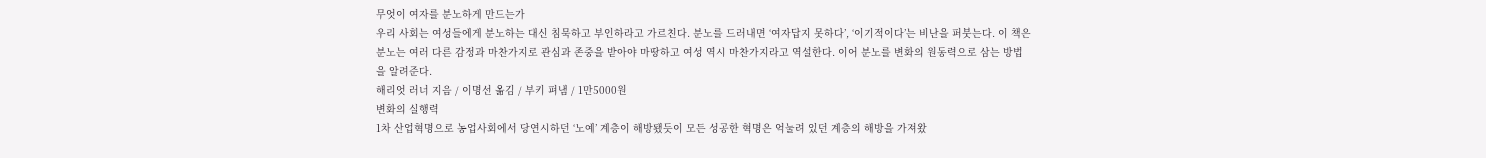무엇이 여자를 분노하게 만드는가
우리 사회는 여성들에게 분노하는 대신 침묵하고 부인하라고 가르친다. 분노를 드러내면 ‘여자답지 못하다’, ‘이기적이다’는 비난을 퍼붓는다. 이 책은 분노는 여러 다른 감정과 마찬가지로 관심과 존중을 받아야 마땅하고 여성 역시 마찬가지라고 역설한다. 이어 분노를 변화의 원동력으로 삼는 방법을 알려준다.
해리엇 러너 지음 / 이명선 옮김 / 부키 펴냄 / 1만5000원
변화의 실행력
1차 산업혁명으로 농업사회에서 당연시하던 ‘노예’ 계층이 해방됐듯이 모든 성공한 혁명은 억눌려 있던 계층의 해방을 가져왔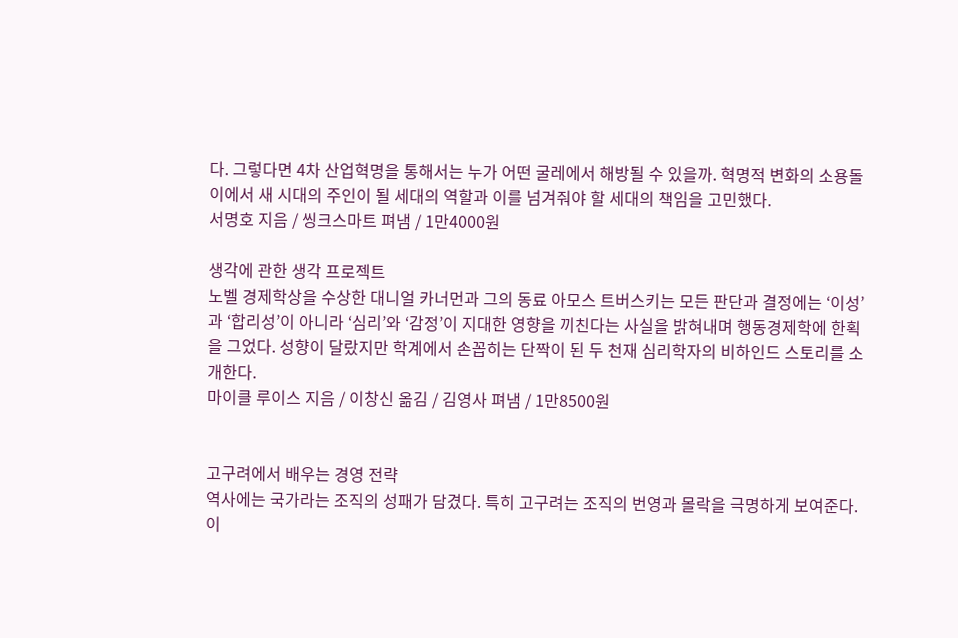다. 그렇다면 4차 산업혁명을 통해서는 누가 어떤 굴레에서 해방될 수 있을까. 혁명적 변화의 소용돌이에서 새 시대의 주인이 될 세대의 역할과 이를 넘겨줘야 할 세대의 책임을 고민했다.
서명호 지음 / 씽크스마트 펴냄 / 1만4000원

생각에 관한 생각 프로젝트
노벨 경제학상을 수상한 대니얼 카너먼과 그의 동료 아모스 트버스키는 모든 판단과 결정에는 ‘이성’과 ‘합리성’이 아니라 ‘심리’와 ‘감정’이 지대한 영향을 끼친다는 사실을 밝혀내며 행동경제학에 한획을 그었다. 성향이 달랐지만 학계에서 손꼽히는 단짝이 된 두 천재 심리학자의 비하인드 스토리를 소개한다.
마이클 루이스 지음 / 이창신 옮김 / 김영사 펴냄 / 1만8500원


고구려에서 배우는 경영 전략
역사에는 국가라는 조직의 성패가 담겼다. 특히 고구려는 조직의 번영과 몰락을 극명하게 보여준다. 이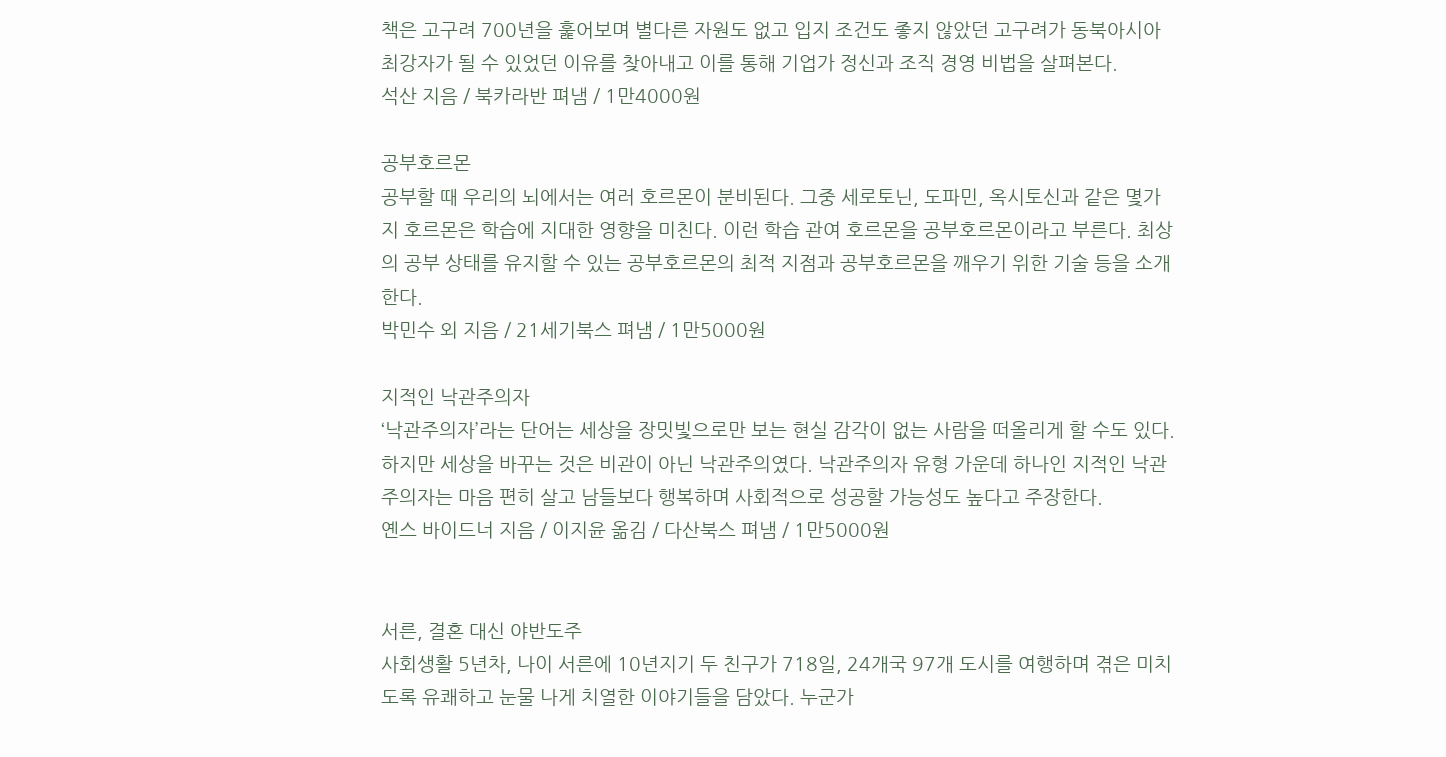책은 고구려 700년을 훑어보며 별다른 자원도 없고 입지 조건도 좋지 않았던 고구려가 동북아시아 최강자가 될 수 있었던 이유를 찾아내고 이를 통해 기업가 정신과 조직 경영 비법을 살펴본다.
석산 지음 / 북카라반 펴냄 / 1만4000원

공부호르몬
공부할 때 우리의 뇌에서는 여러 호르몬이 분비된다. 그중 세로토닌, 도파민, 옥시토신과 같은 몇가지 호르몬은 학습에 지대한 영향을 미친다. 이런 학습 관여 호르몬을 공부호르몬이라고 부른다. 최상의 공부 상태를 유지할 수 있는 공부호르몬의 최적 지점과 공부호르몬을 깨우기 위한 기술 등을 소개한다.
박민수 외 지음 / 21세기북스 펴냄 / 1만5000원

지적인 낙관주의자
‘낙관주의자’라는 단어는 세상을 장밋빛으로만 보는 현실 감각이 없는 사람을 떠올리게 할 수도 있다. 하지만 세상을 바꾸는 것은 비관이 아닌 낙관주의였다. 낙관주의자 유형 가운데 하나인 지적인 낙관주의자는 마음 편히 살고 남들보다 행복하며 사회적으로 성공할 가능성도 높다고 주장한다.
옌스 바이드너 지음 / 이지윤 옮김 / 다산북스 펴냄 / 1만5000원


서른, 결혼 대신 야반도주
사회생활 5년차, 나이 서른에 10년지기 두 친구가 718일, 24개국 97개 도시를 여행하며 겪은 미치도록 유쾌하고 눈물 나게 치열한 이야기들을 담았다. 누군가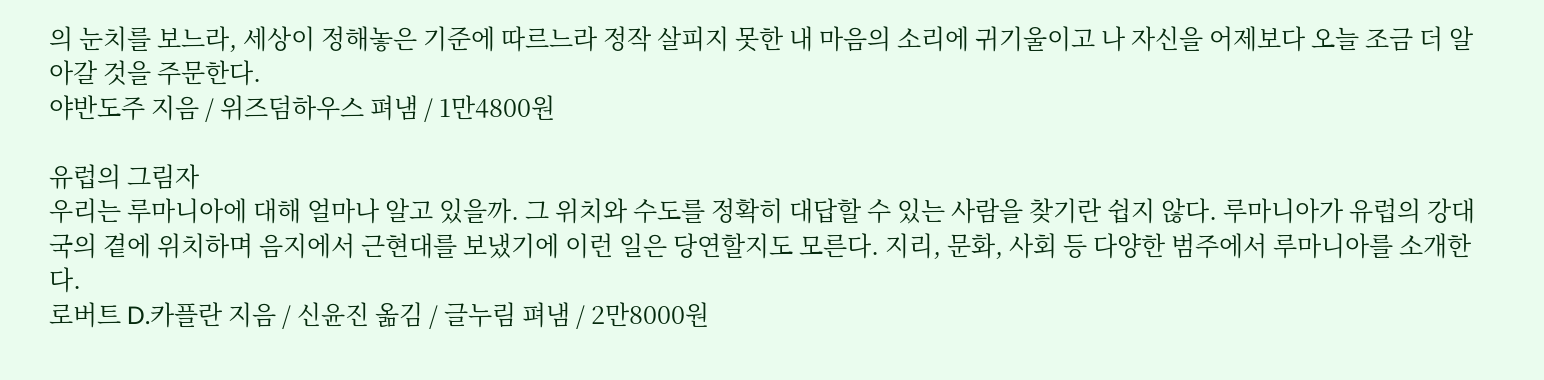의 눈치를 보느라, 세상이 정해놓은 기준에 따르느라 정작 살피지 못한 내 마음의 소리에 귀기울이고 나 자신을 어제보다 오늘 조금 더 알아갈 것을 주문한다.
야반도주 지음 / 위즈덤하우스 펴냄 / 1만4800원

유럽의 그림자
우리는 루마니아에 대해 얼마나 알고 있을까. 그 위치와 수도를 정확히 대답할 수 있는 사람을 찾기란 쉽지 않다. 루마니아가 유럽의 강대국의 곁에 위치하며 음지에서 근현대를 보냈기에 이런 일은 당연할지도 모른다. 지리, 문화, 사회 등 다양한 범주에서 루마니아를 소개한다.
로버트 D.카플란 지음 / 신윤진 옮김 / 글누림 펴냄 / 2만8000원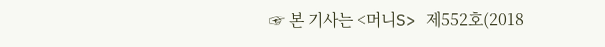☞ 본 기사는 <머니S> 제552호(2018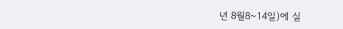년 8월8~14일)에 실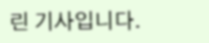린 기사입니다.